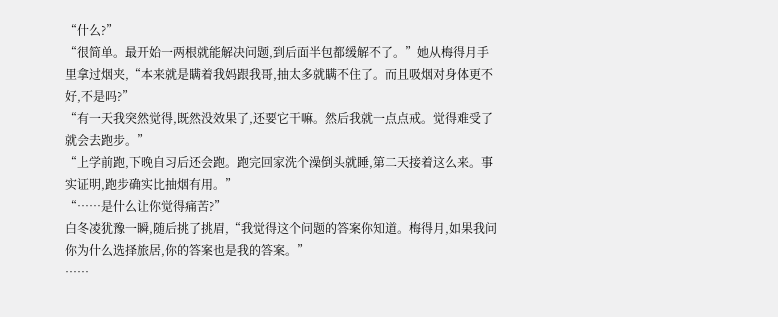“什么?”
“很简单。最开始一两根就能解决问题,到后面半包都缓解不了。”她从梅得月手里拿过烟夹,“本来就是瞒着我妈跟我哥,抽太多就瞒不住了。而且吸烟对身体更不好,不是吗?”
“有一天我突然觉得,既然没效果了,还要它干嘛。然后我就一点点戒。觉得难受了就会去跑步。”
“上学前跑,下晚自习后还会跑。跑完回家洗个澡倒头就睡,第二天接着这么来。事实证明,跑步确实比抽烟有用。”
“……是什么让你觉得痛苦?”
白冬凌犹豫一瞬,随后挑了挑眉,“我觉得这个问题的答案你知道。梅得月,如果我问你为什么选择旅居,你的答案也是我的答案。”
……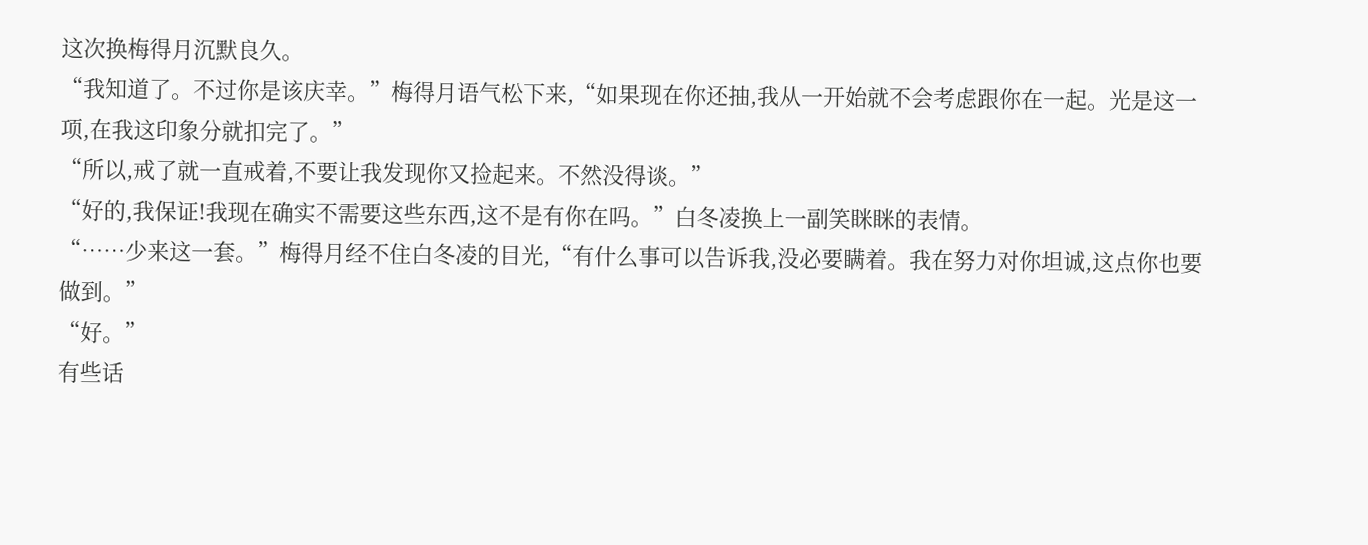这次换梅得月沉默良久。
“我知道了。不过你是该庆幸。”梅得月语气松下来,“如果现在你还抽,我从一开始就不会考虑跟你在一起。光是这一项,在我这印象分就扣完了。”
“所以,戒了就一直戒着,不要让我发现你又捡起来。不然没得谈。”
“好的,我保证!我现在确实不需要这些东西,这不是有你在吗。”白冬凌换上一副笑眯眯的表情。
“……少来这一套。”梅得月经不住白冬凌的目光,“有什么事可以告诉我,没必要瞒着。我在努力对你坦诚,这点你也要做到。”
“好。”
有些话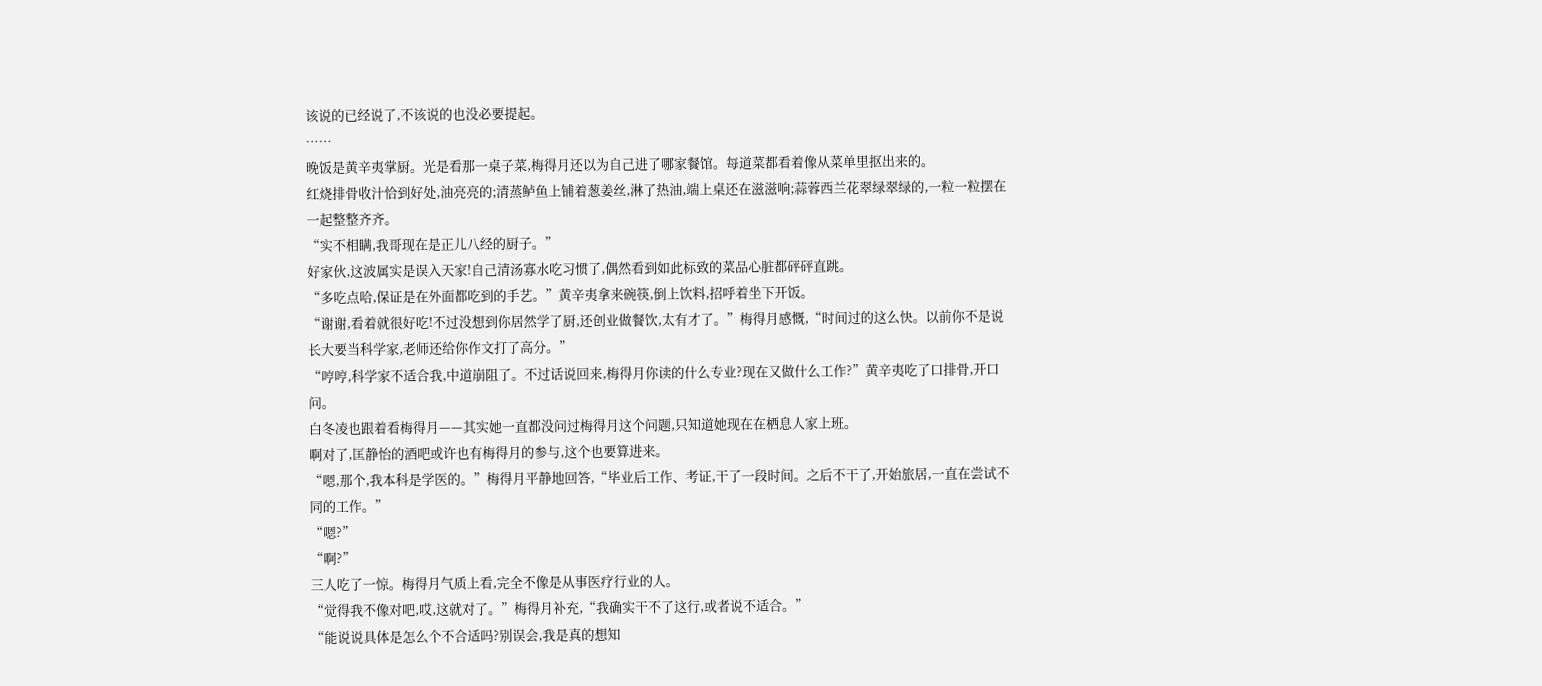该说的已经说了,不该说的也没必要提起。
……
晚饭是黄辛夷掌厨。光是看那一桌子菜,梅得月还以为自己进了哪家餐馆。每道菜都看着像从菜单里抠出来的。
红烧排骨收汁恰到好处,油亮亮的;清蒸鲈鱼上铺着葱姜丝,淋了热油,端上桌还在滋滋响;蒜蓉西兰花翠绿翠绿的,一粒一粒摆在一起整整齐齐。
“实不相瞒,我哥现在是正儿八经的厨子。”
好家伙,这波属实是误入天家!自己清汤寡水吃习惯了,偶然看到如此标致的菜品心脏都砰砰直跳。
“多吃点哈,保证是在外面都吃到的手艺。”黄辛夷拿来碗筷,倒上饮料,招呼着坐下开饭。
“谢谢,看着就很好吃!不过没想到你居然学了厨,还创业做餐饮,太有才了。”梅得月感慨,“时间过的这么快。以前你不是说长大要当科学家,老师还给你作文打了高分。”
“哼哼,科学家不适合我,中道崩阻了。不过话说回来,梅得月你读的什么专业?现在又做什么工作?”黄辛夷吃了口排骨,开口问。
白冬凌也跟着看梅得月——其实她一直都没问过梅得月这个问题,只知道她现在在栖息人家上班。
啊对了,匡静怡的酒吧或许也有梅得月的参与,这个也要算进来。
“嗯,那个,我本科是学医的。”梅得月平静地回答,“毕业后工作、考证,干了一段时间。之后不干了,开始旅居,一直在尝试不同的工作。”
“嗯?”
“啊?”
三人吃了一惊。梅得月气质上看,完全不像是从事医疗行业的人。
“觉得我不像对吧,哎,这就对了。”梅得月补充,“我确实干不了这行,或者说不适合。”
“能说说具体是怎么个不合适吗?别误会,我是真的想知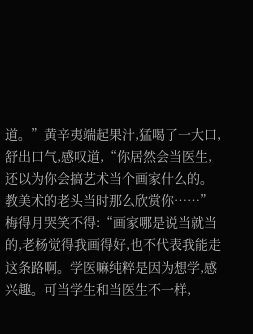道。”黄辛夷端起果汁,猛喝了一大口,舒出口气,感叹道,“你居然会当医生,还以为你会搞艺术当个画家什么的。教美术的老头当时那么欣赏你……”
梅得月哭笑不得:“画家哪是说当就当的,老杨觉得我画得好,也不代表我能走这条路啊。学医嘛纯粹是因为想学,感兴趣。可当学生和当医生不一样,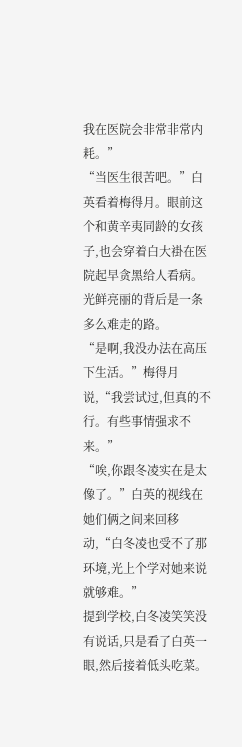我在医院会非常非常内耗。”
“当医生很苦吧。”白英看着梅得月。眼前这个和黄辛夷同龄的女孩子,也会穿着白大褂在医院起早贪黑给人看病。光鲜亮丽的背后是一条多么难走的路。
“是啊,我没办法在高压下生活。”梅得月说,“我尝试过,但真的不行。有些事情强求不来。”
“唉,你跟冬凌实在是太像了。”白英的视线在她们俩之间来回移动,“白冬凌也受不了那环境,光上个学对她来说就够难。”
提到学校,白冬凌笑笑没有说话,只是看了白英一眼,然后接着低头吃菜。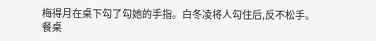梅得月在桌下勾了勾她的手指。白冬凌将人勾住后,反不松手。
餐桌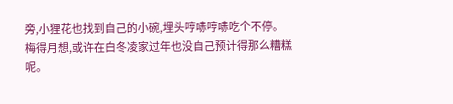旁,小狸花也找到自己的小碗,埋头哼哧哼哧吃个不停。
梅得月想,或许在白冬凌家过年也没自己预计得那么糟糕呢。